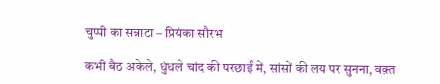चुप्पी का सन्नाटा – प्रियंका सौरभ

कभी बैठ अकेले, धुंधले चांद की परछाईं में, सांसों की लय पर सुनना, वक़्त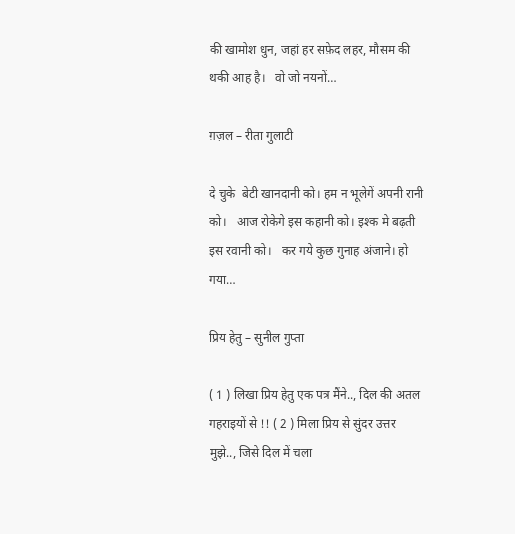की खामोश धुन, जहां हर सफ़ेद लहर, मौसम की थकी आह है।   वो जो नयनों…

ग़ज़ल – रीता गुलाटी

दे चुके  बेटी खानदानी को। हम न भूलेगें अपनी रानी को।   आज रोकेगे इस कहानी को। इश्क मे बढ़ती इस रवानी को।   कर गये कुछ गुनाह अंजाने। हो गया…

प्रिय हेतु – सुनील गुप्ता

( 1 ) लिखा प्रिय हेतु एक पत्र मैंने.., दिल की अतल गहराइयों से !! ( 2 ) मिला प्रिय से सुंदर उत्तर मुझे.., जिसे दिल में चला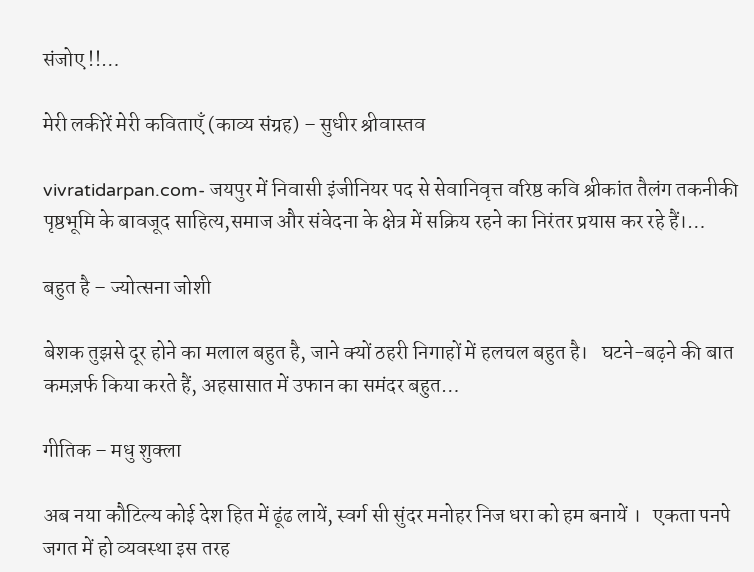संजोए !!…

मेरी लकीरें मेरी कविताएँ (काव्य संग्रह) – सुधीर श्रीवास्तव

vivratidarpan.com- जयपुर में निवासी इंजीनियर पद से सेवानिवृत्त वरिष्ठ कवि श्रीकांत तैलंग तकनीकी पृष्ठभूमि के बावजूद साहित्य,समाज और संवेदना के क्षेत्र में सक्रिय रहने का निरंतर प्रयास कर रहे हैं।…

बहुत है – ज्योत्सना जोशी

बेशक तुझसे दूर होने का मलाल बहुत है, जाने क्यों ठहरी निगाहों में हलचल बहुत है।   घटने-बढ़ने की बात कमज़र्फ किया करते हैं, अहसासात में उफान का समंदर बहुत…

गीतिक – मधु शुक्ला

अब नया कौटिल्य कोई देश हित में ढूंढ लायें, स्वर्ग सी सुंदर मनोहर निज धरा को हम बनायें ।   एकता पनपे जगत में हो व्यवस्था इस तरह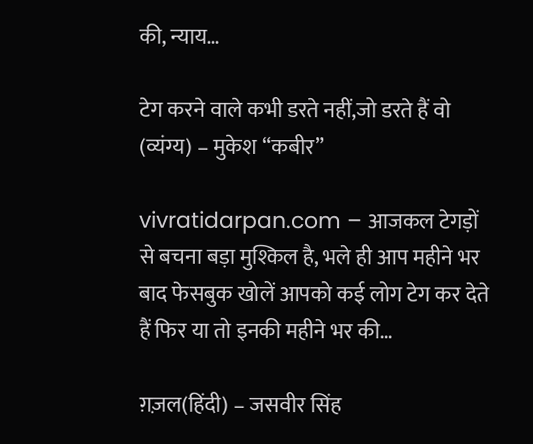की, न्याय…

टेग करने वाले कभी डरते नहीं,जो डरते हैं वो (व्यंग्य) – मुकेश “कबीर”

vivratidarpan.com – आजकल टेगड़ों से बचना बड़ा मुश्किल है, भले ही आप महीने भर बाद फेसबुक खोलें आपको कई लोग टेग कर देते हैं फिर या तो इनकी महीने भर की…

ग़ज़ल(हिंदी) – जसवीर सिंह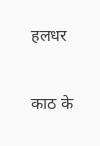हलधर

काठ के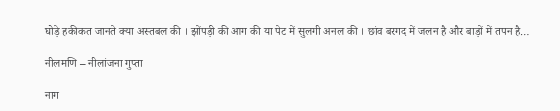घोड़े हकीकत जानते क्या अस्तबल की । झोंपड़ी की आग की या पेट में सुलगी अनल की । छांव बरगद में जलन है और बाड़ों में तपन है…

नीलमणि – नीलांजना गुप्ता

नाग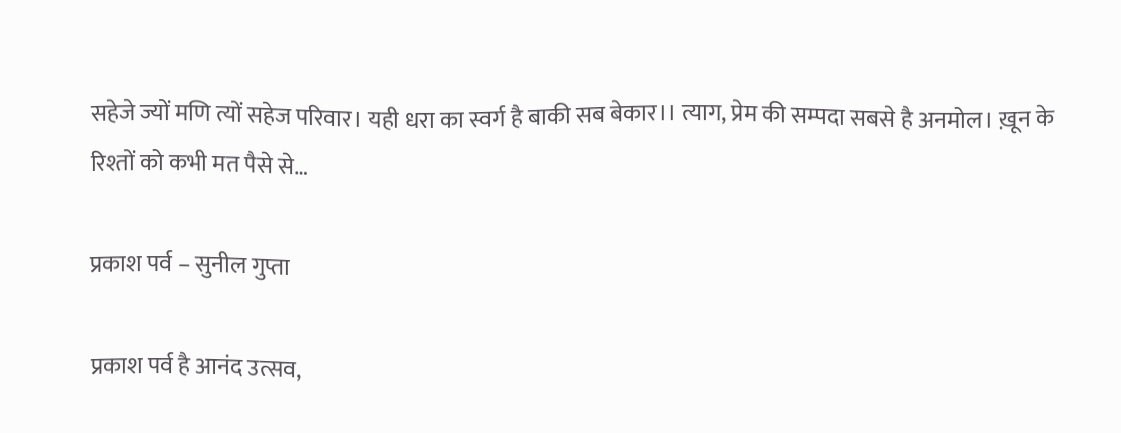सहेजे ज्यों मणि त्यों सहेज परिवार। यही धरा का स्वर्ग है बाकी सब बेकार।। त्याग, प्रेम की सम्पदा सबसे है अनमोल। ख़ून के रिश्तों को कभी मत पैसे से…

प्रकाश पर्व – सुनील गुप्ता

प्रकाश पर्व है आनंद उत्सव,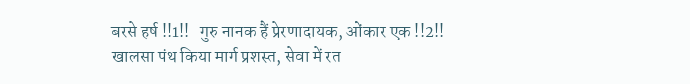बरसे हर्ष !!1!!   गुरु नानक हैं प्रेरणादायक, ओंकार एक !!2!!   खालसा पंथ किया मार्ग प्रशस्त, सेवा में रत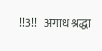!!3!!   अगाध श्रद्धा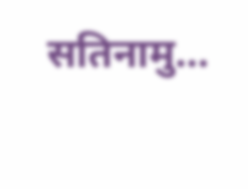सतिनामु…